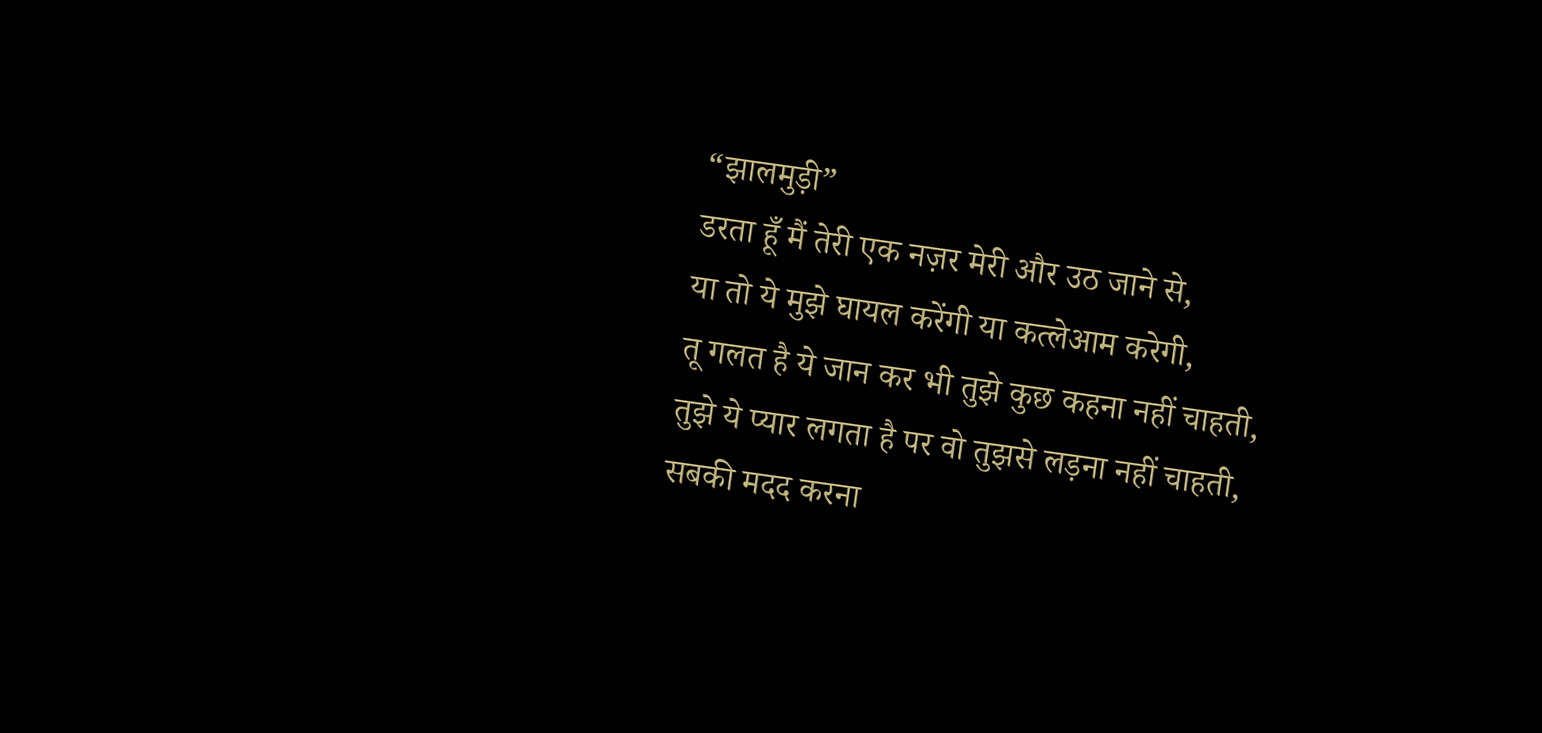“झालमुड़ी”
डरता हूँ मैं तेरी एक नज़र मेरी और उठ जाने से,
या तो ये मुझे घायल करेंगी या कत्लेआम करेगी,
तू गलत है ये जान कर भी तुझे कुछ कहना नहीं चाहती,
तुझे ये प्यार लगता है पर वो तुझसे लड़ना नहीं चाहती,
सबकी मदद करना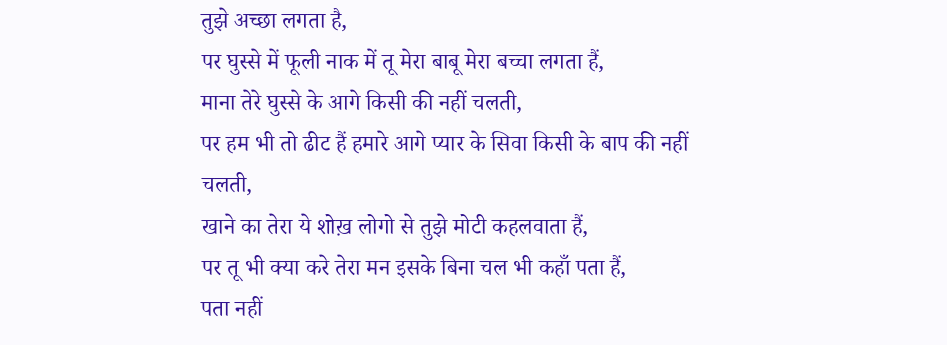तुझे अच्छा लगता है,
पर घुस्से में फूली नाक में तू मेरा बाबू मेरा बच्चा लगता हैं,
माना तेरे घुस्से के आगे किसी की नहीं चलती,
पर हम भी तो ढीट हैं हमारे आगे प्यार के सिवा किसी के बाप की नहीं चलती,
खाने का तेरा ये शोख़ लोगो से तुझे मोटी कहलवाता हैं,
पर तू भी क्या करे तेरा मन इसके बिना चल भी कहाँ पता हैं,
पता नहीं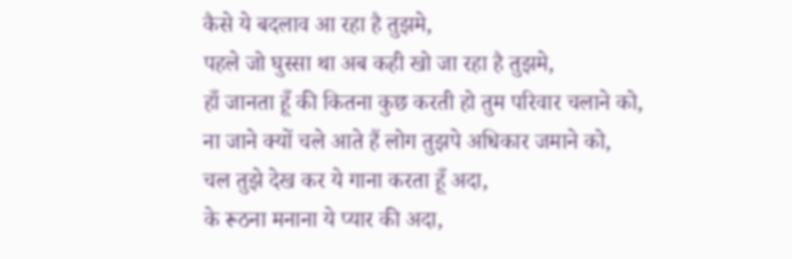कैसे ये बदलाव आ रहा है तुझमे,
पहले जो घुस्सा था अब कही खो जा रहा है तुझमे,
हाँ जानता हूँ की कितना कुछ करती हो तुम परिवार चलाने को,
ना जाने क्यों चले आते हैं लोग तुझपे अधिकार जमाने को,
चल तुझे देख कर ये गाना करता हूँ अदा,
के रूठना मनाना ये प्यार की अदा,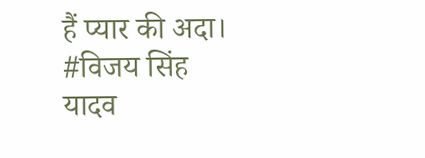हैं प्यार की अदा।
#विजय सिंह यादव